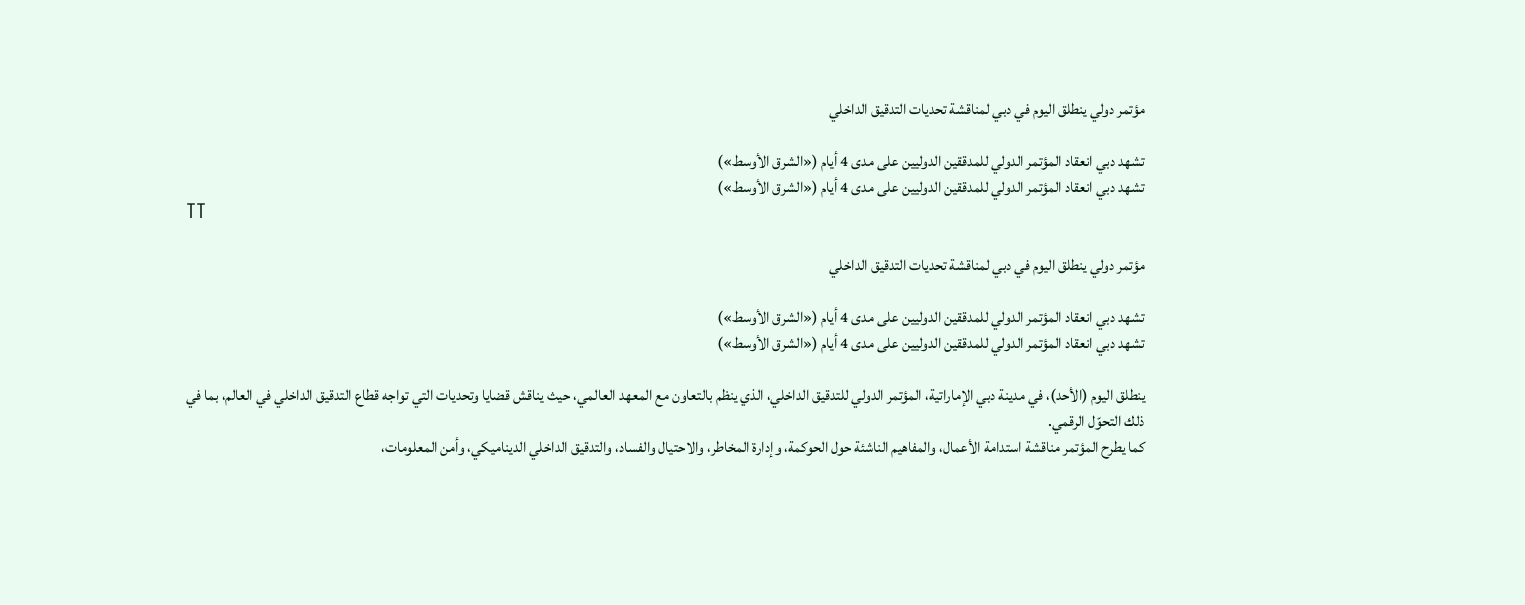مؤتمر دولي ينطلق اليوم في دبي لمناقشة تحديات التدقيق الداخلي

تشهد دبي انعقاد المؤتمر الدولي للمدققين الدوليين على مدى 4 أيام («الشرق الأوسط»)
تشهد دبي انعقاد المؤتمر الدولي للمدققين الدوليين على مدى 4 أيام («الشرق الأوسط»)
TT

مؤتمر دولي ينطلق اليوم في دبي لمناقشة تحديات التدقيق الداخلي

تشهد دبي انعقاد المؤتمر الدولي للمدققين الدوليين على مدى 4 أيام («الشرق الأوسط»)
تشهد دبي انعقاد المؤتمر الدولي للمدققين الدوليين على مدى 4 أيام («الشرق الأوسط»)

ينطلق اليوم (الأحد)، في مدينة دبي الإماراتية، المؤتمر الدولي للتدقيق الداخلي، الذي ينظم بالتعاون مع المعهد العالمي، حيث يناقش قضايا وتحديات التي تواجه قطاع التدقيق الداخلي في العالم، بما في ذلك التحوّل الرقمي.
كما يطرح المؤتمر مناقشة استدامة الأعمال، والمفاهيم الناشئة حول الحوكمة، وإدارة المخاطر، والاحتيال والفساد، والتدقيق الداخلي الديناميكي، وأمن المعلومات،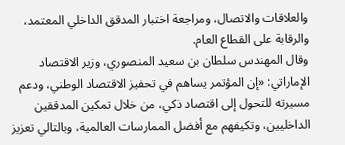والعلاقات والاتصال، ومراجعة اختبار المدقق الداخلي المعتمد، والرقابة على القطاع العام.
وقال المهندس سلطان بن سعيد المنصوري، وزير الاقتصاد الإماراتي: «إن المؤتمر يساهم في تحفيز الاقتصاد الوطني، ودعم مسيرته للتحول إلى اقتصاد ذكي، من خلال تمكين المدققين الداخليين، وتكيفهم مع أفضل الممارسات العالمية، وبالتالي تعزيز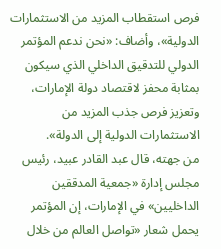فرص استقطاب المزيد من الاستثمارات الدولية»، وأضاف: «نحن ندعم المؤتمر الدولي للتدقيق الداخلي الذي سيكون بمثابة محفز لاقتصاد دولة الإمارات، وتعزيز فرص جذب المزيد من الاستثمارات الدولية إلى الدولة».
من جهته، قال عبد القادر عبيد، رئيس مجلس إدارة «جمعية المدققين الداخليين» في الإمارات، إن المؤتمر يحمل شعار «تواصل العالم من خلال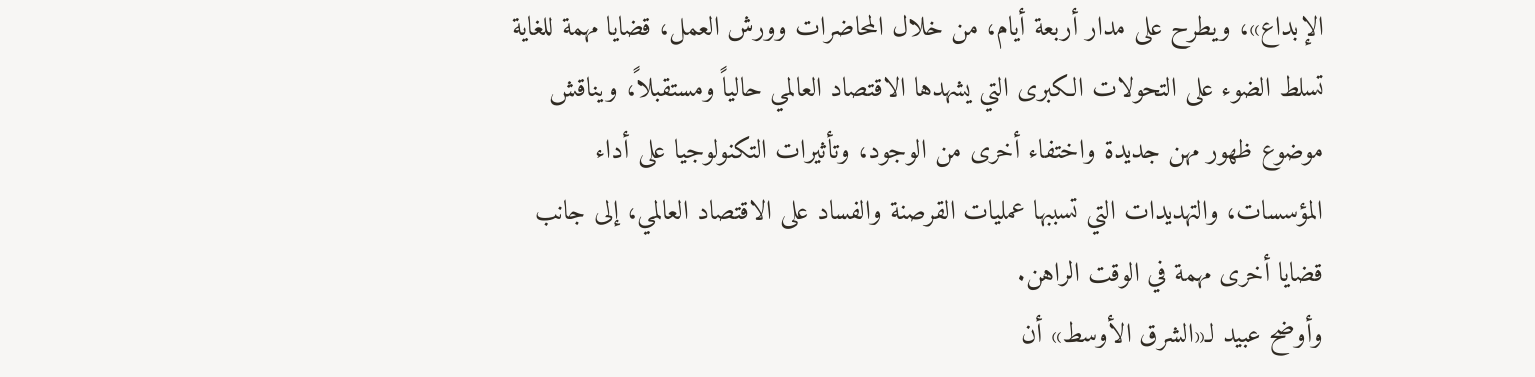الإبداع»، ويطرح على مدار أربعة أيام، من خلال المحاضرات وورش العمل، قضايا مهمة للغاية تسلط الضوء على التحولات الكبرى التي يشهدها الاقتصاد العالمي حالياً ومستقبلاً، ويناقش موضوع ظهور مهن جديدة واختفاء أخرى من الوجود، وتأثيرات التكنولوجيا على أداء المؤسسات، والتهديدات التي تسببها عمليات القرصنة والفساد على الاقتصاد العالمي، إلى جانب قضايا أخرى مهمة في الوقت الراهن.
وأوضح عبيد لـ«الشرق الأوسط» أن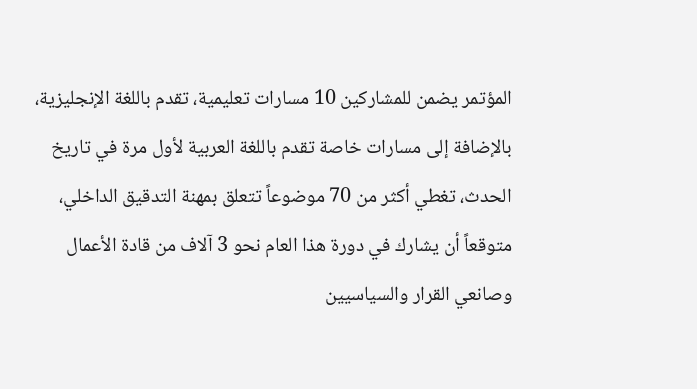المؤتمر يضمن للمشاركين 10 مسارات تعليمية، تقدم باللغة الإنجليزية، بالإضافة إلى مسارات خاصة تقدم باللغة العربية لأول مرة في تاريخ الحدث، تغطي أكثر من 70 موضوعاً تتعلق بمهنة التدقيق الداخلي، متوقعاً أن يشارك في دورة هذا العام نحو 3 آلاف من قادة الأعمال وصانعي القرار والسياسيين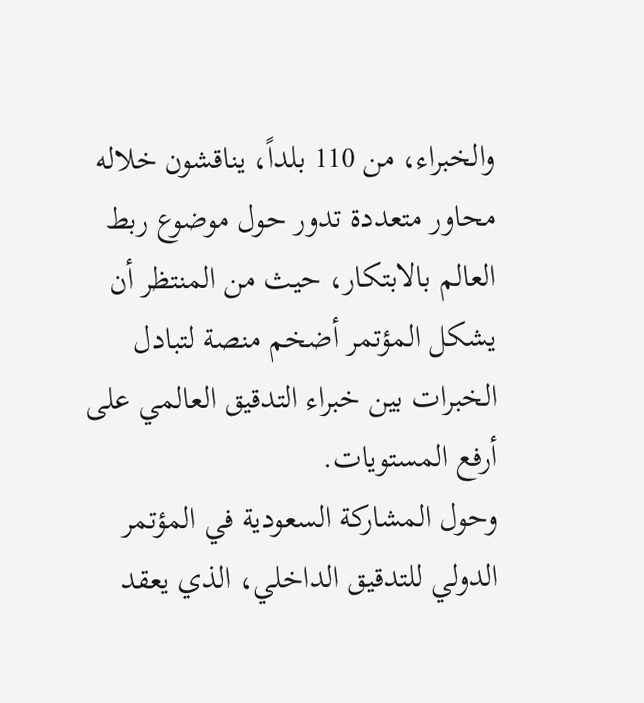والخبراء، من 110 بلداً، يناقشون خلاله محاور متعددة تدور حول موضوع ربط العالم بالابتكار، حيث من المنتظر أن يشكل المؤتمر أضخم منصة لتبادل الخبرات بين خبراء التدقيق العالمي على أرفع المستويات.
وحول المشاركة السعودية في المؤتمر الدولي للتدقيق الداخلي، الذي يعقد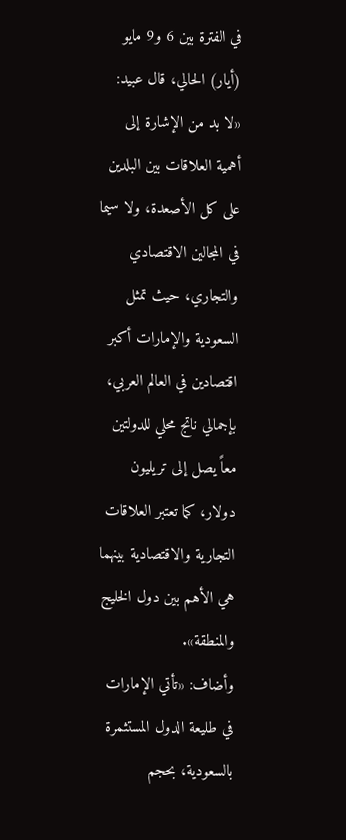في الفترة بين 6 و9 مايو (أيار) الحالي، قال عبيد: «لا بد من الإشارة إلى أهمية العلاقات بين البلدين على كل الأصعدة، ولا سيما في المجالين الاقتصادي والتجاري، حيث تمثل السعودية والإمارات أكبر اقتصادين في العالم العربي، بإجمالي ناتج محلي للدولتين معاً يصل إلى تريليون دولار، كما تعتبر العلاقات التجارية والاقتصادية بينهما هي الأهم بين دول الخليج والمنطقة».
وأضاف: «تأتي الإمارات في طليعة الدول المستثمرة بالسعودية، بحجم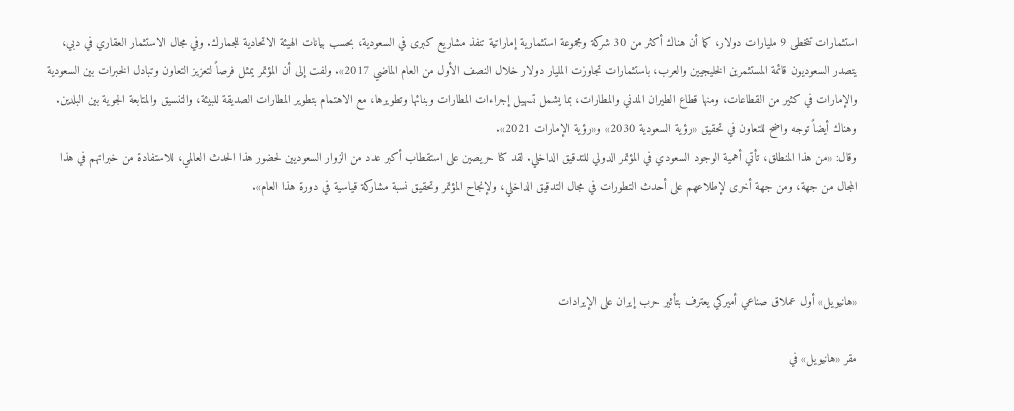استثمارات تتخطى 9 مليارات دولار، كما أن هناك أكثر من 30 شركة ومجموعة استثمارية إماراتية تنفذ مشاريع كبرى في السعودية، بحسب بيانات الهيئة الاتحادية للجمارك. وفي مجال الاستثمار العقاري في دبي، يتصدر السعوديون قائمة المستثمرين الخليجيين والعرب، باستثمارات تجاوزت المليار دولار خلال النصف الأول من العام الماضي 2017». ولفت إلى أن المؤتمر يمثل فرصاً لتعزيز التعاون وتبادل الخبرات بين السعودية والإمارات في كثير من القطاعات، ومنها قطاع الطيران المدني والمطارات، بما يشمل تسهيل إجراءات المطارات وبنائها وتطويرها، مع الاهتمام بتطوير المطارات الصديقة للبيئة، والتنسيق والمتابعة الجوية بين البلدين. وهناك أيضاً توجه واضح للتعاون في تحقيق «رؤية السعودية 2030» و«رؤية الإمارات 2021».
وقال: «من هذا المنطلق، تأتي أهمية الوجود السعودي في المؤتمر الدولي للتدقيق الداخلي. لقد كنا حريصين على استقطاب أكبر عدد من الزوار السعوديين لحضور هذا الحدث العالمي، للاستفادة من خبراتهم في هذا المجال من جهة، ومن جهة أخرى لإطلاعهم على أحدث التطورات في مجال التدقيق الداخلي، ولإنجاح المؤتمر وتحقيق نسبة مشاركة قياسية في دورة هذا العام».



«هانيويل» أول عملاق صناعي أميركي يعترف بتأثير حرب إيران على الإيرادات

مقر «هانيويل» في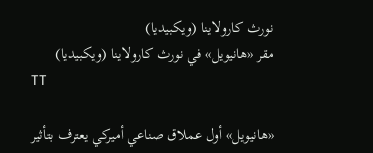نورث كارولاينا (ويكبيديا)
مقر «هانيويل» في نورث كارولاينا (ويكبيديا)
TT

«هانيويل» أول عملاق صناعي أميركي يعترف بتأثير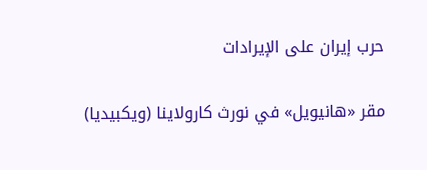حرب إيران على الإيرادات

مقر «هانيويل» في نورث كارولاينا (ويكبيديا)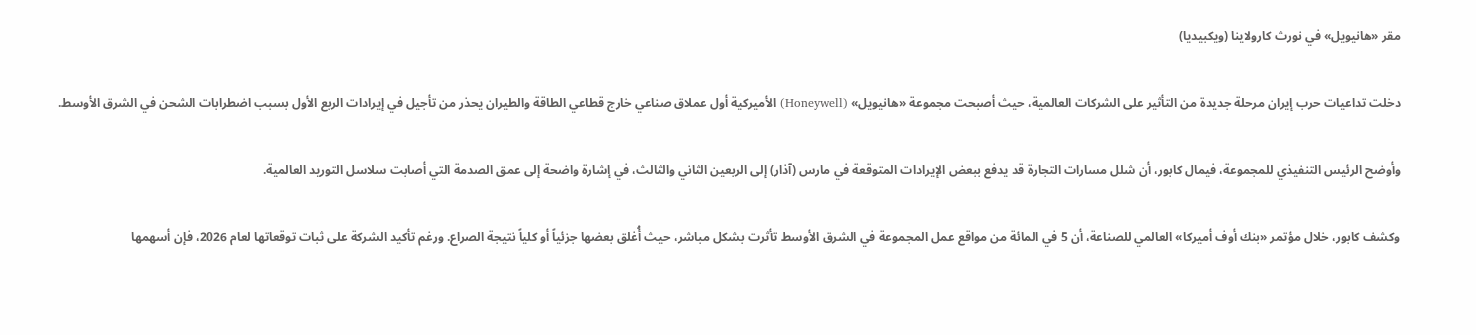مقر «هانيويل» في نورث كارولاينا (ويكبيديا)

دخلت تداعيات حرب إيران مرحلة جديدة من التأثير على الشركات العالمية، حيث أصبحت مجموعة «هانيويل» (Honeywell) الأميركية أول عملاق صناعي خارج قطاعي الطاقة والطيران يحذر من تأجيل في إيرادات الربع الأول بسبب اضطرابات الشحن في الشرق الأوسط.

وأوضح الرئيس التنفيذي للمجموعة، فيمال كابور، أن شلل مسارات التجارة قد يدفع ببعض الإيرادات المتوقعة في مارس (آذار) إلى الربعين الثاني والثالث، في إشارة واضحة إلى عمق الصدمة التي أصابت سلاسل التوريد العالمية.

وكشف كابور، خلال مؤتمر «بنك أوف أميركا» العالمي للصناعة، أن 5 في المائة من مواقع عمل المجموعة في الشرق الأوسط تأثرت بشكل مباشر، حيث أُغلق بعضها جزئياً أو كلياً نتيجة الصراع. ورغم تأكيد الشركة على ثبات توقعاتها لعام 2026، فإن أسهمها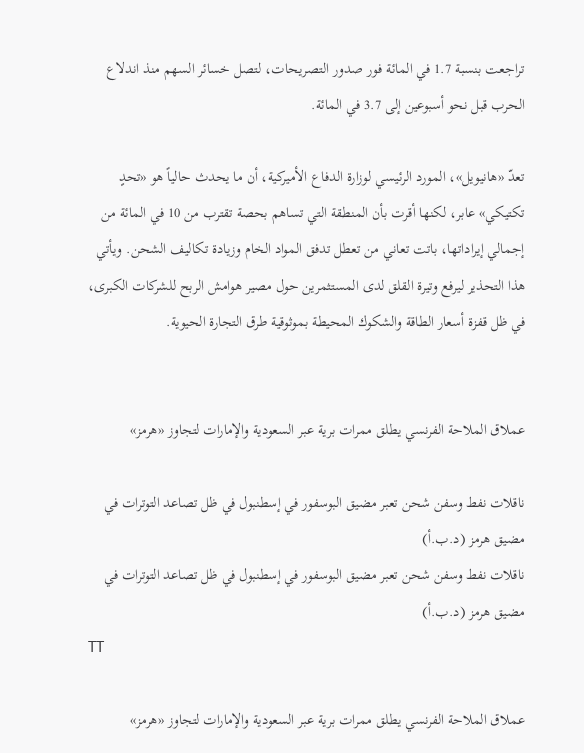تراجعت بنسبة 1.7 في المائة فور صدور التصريحات، لتصل خسائر السهم منذ اندلاع الحرب قبل نحو أسبوعين إلى 3.7 في المائة.

تعدّ «هانيويل»، المورد الرئيسي لوزارة الدفاع الأميركية، أن ما يحدث حالياً هو «تحدٍ تكتيكي» عابر، لكنها أقرت بأن المنطقة التي تساهم بحصة تقترب من 10 في المائة من إجمالي إيراداتها، باتت تعاني من تعطل تدفق المواد الخام وزيادة تكاليف الشحن. ويأتي هذا التحذير ليرفع وتيرة القلق لدى المستثمرين حول مصير هوامش الربح للشركات الكبرى، في ظل قفزة أسعار الطاقة والشكوك المحيطة بموثوقية طرق التجارة الحيوية.


عملاق الملاحة الفرنسي يطلق ممرات برية عبر السعودية والإمارات لتجاوز «هرمز»

ناقلات نفط وسفن شحن تعبر مضيق البوسفور في إسطنبول في ظل تصاعد التوترات في مضيق هرمز (د.ب.أ)
ناقلات نفط وسفن شحن تعبر مضيق البوسفور في إسطنبول في ظل تصاعد التوترات في مضيق هرمز (د.ب.أ)
TT

عملاق الملاحة الفرنسي يطلق ممرات برية عبر السعودية والإمارات لتجاوز «هرمز»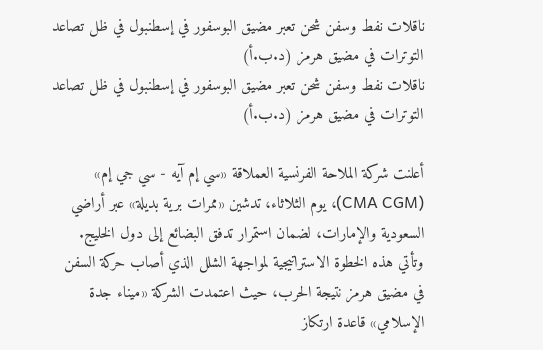ناقلات نفط وسفن شحن تعبر مضيق البوسفور في إسطنبول في ظل تصاعد التوترات في مضيق هرمز (د.ب.أ)
ناقلات نفط وسفن شحن تعبر مضيق البوسفور في إسطنبول في ظل تصاعد التوترات في مضيق هرمز (د.ب.أ)

أعلنت شركة الملاحة الفرنسية العملاقة «سي إم آيه - سي جي إم» (CMA CGM)، يوم الثلاثاء، تدشين «ممرات برية بديلة» عبر أراضي السعودية والإمارات، لضمان استمرار تدفق البضائع إلى دول الخليج. وتأتي هذه الخطوة الاستراتيجية لمواجهة الشلل الذي أصاب حركة السفن في مضيق هرمز نتيجة الحرب، حيث اعتمدت الشركة «ميناء جدة الإسلامي» قاعدة ارتكاز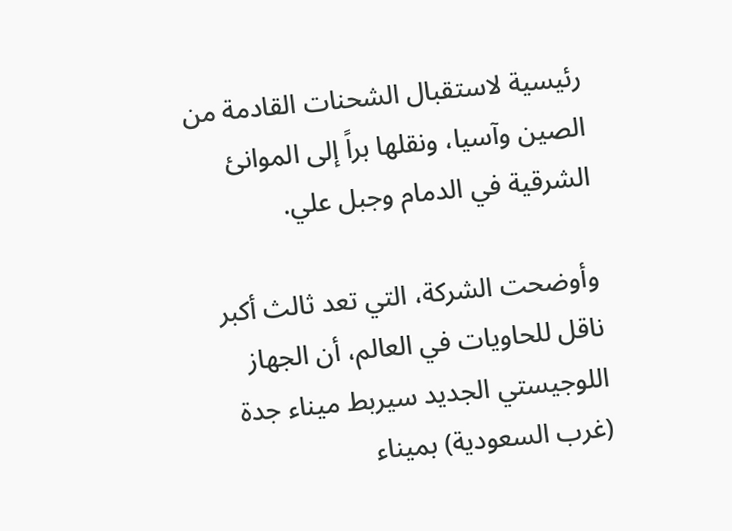رئيسية لاستقبال الشحنات القادمة من الصين وآسيا، ونقلها براً إلى الموانئ الشرقية في الدمام وجبل علي.

وأوضحت الشركة، التي تعد ثالث أكبر ناقل للحاويات في العالم، أن الجهاز اللوجيستي الجديد سيربط ميناء جدة (غرب السعودية) بميناء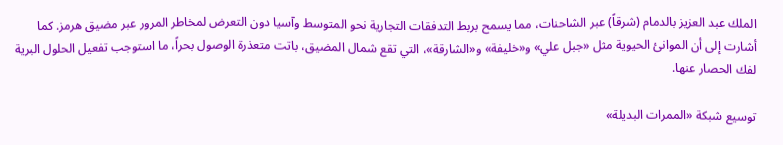الملك عبد العزيز بالدمام (شرقاً) عبر الشاحنات، مما يسمح بربط التدفقات التجارية نحو المتوسط وآسيا دون التعرض لمخاطر المرور عبر مضيق هرمز. كما أشارت إلى أن الموانئ الحيوية مثل «جبل علي» و«خليفة» و«الشارقة»، التي تقع شمال المضيق، باتت متعذرة الوصول بحراً، ما استوجب تفعيل الحلول البرية لفك الحصار عنها.

توسيع شبكة «الممرات البديلة»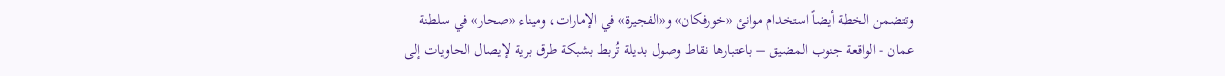وتتضمن الخطة أيضاً استخدام موانئ «خورفكان» و«الفجيرة» في الإمارات، وميناء «صحار» في سلطنة عمان - الواقعة جنوب المضيق – باعتبارها نقاط وصول بديلة تُربط بشبكة طرق برية لإيصال الحاويات إلى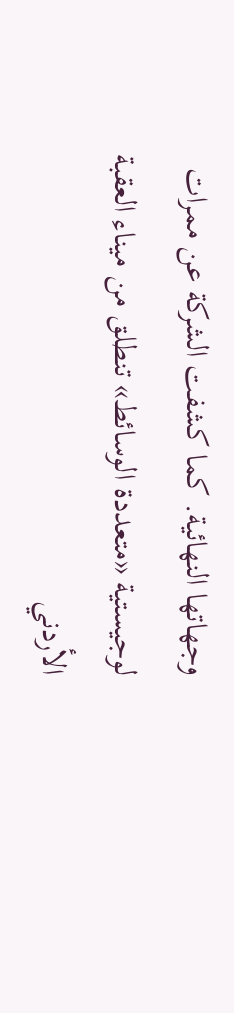وجهاتها النهائية. كما كشفت الشركة عن ممرات لوجيستية «متعددة الوسائط» تنطلق من ميناء العقبة الأردني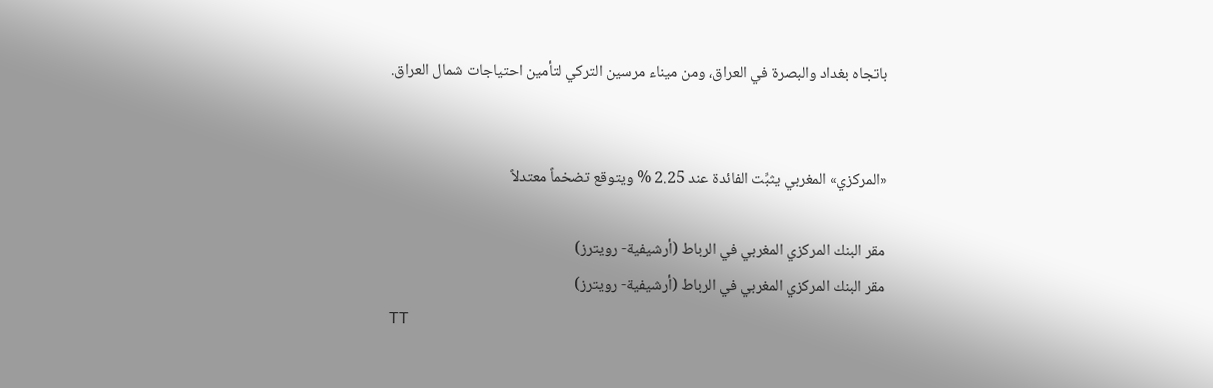باتجاه بغداد والبصرة في العراق، ومن ميناء مرسين التركي لتأمين احتياجات شمال العراق.


«المركزي» المغربي يثبِّت الفائدة عند 2.25 % ويتوقع تضخماً معتدلاً

مقر البنك المركزي المغربي في الرباط (أرشيفية- رويترز)
مقر البنك المركزي المغربي في الرباط (أرشيفية- رويترز)
TT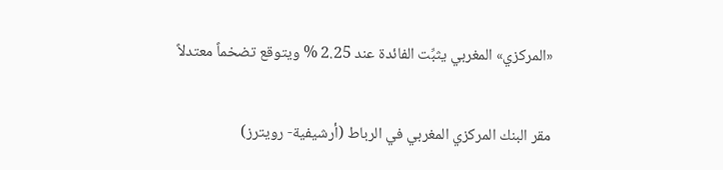«المركزي» المغربي يثبِّت الفائدة عند 2.25 % ويتوقع تضخماً معتدلاً

مقر البنك المركزي المغربي في الرباط (أرشيفية- رويترز)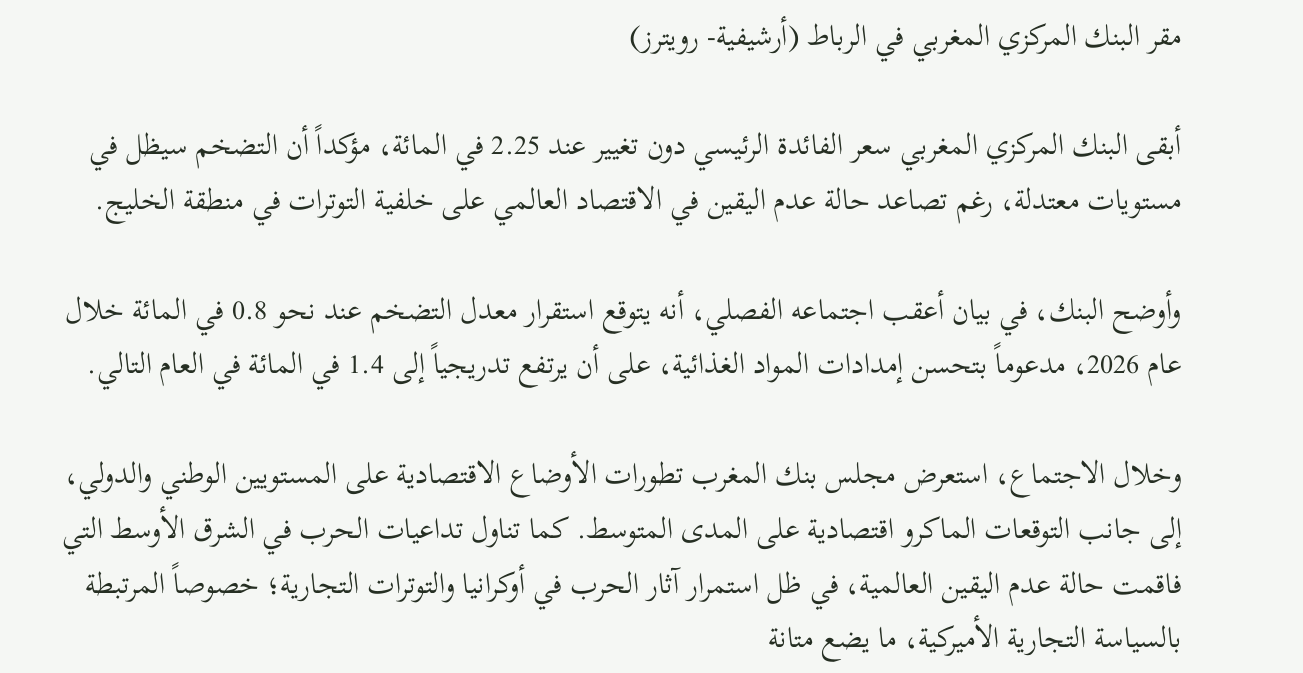مقر البنك المركزي المغربي في الرباط (أرشيفية- رويترز)

أبقى البنك المركزي المغربي سعر الفائدة الرئيسي دون تغيير عند 2.25 في المائة، مؤكداً أن التضخم سيظل في مستويات معتدلة، رغم تصاعد حالة عدم اليقين في الاقتصاد العالمي على خلفية التوترات في منطقة الخليج.

وأوضح البنك، في بيان أعقب اجتماعه الفصلي، أنه يتوقع استقرار معدل التضخم عند نحو 0.8 في المائة خلال عام 2026، مدعوماً بتحسن إمدادات المواد الغذائية، على أن يرتفع تدريجياً إلى 1.4 في المائة في العام التالي.

وخلال الاجتماع، استعرض مجلس بنك المغرب تطورات الأوضاع الاقتصادية على المستويين الوطني والدولي، إلى جانب التوقعات الماكرو اقتصادية على المدى المتوسط. كما تناول تداعيات الحرب في الشرق الأوسط التي فاقمت حالة عدم اليقين العالمية، في ظل استمرار آثار الحرب في أوكرانيا والتوترات التجارية؛ خصوصاً المرتبطة بالسياسة التجارية الأميركية، ما يضع متانة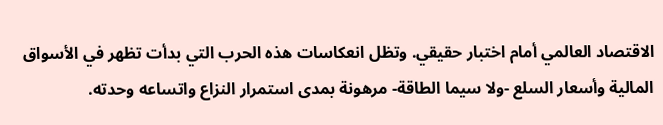الاقتصاد العالمي أمام اختبار حقيقي. وتظل انعكاسات هذه الحرب التي بدأت تظهر في الأسواق المالية وأسعار السلع -ولا سيما الطاقة- مرهونة بمدى استمرار النزاع واتساعه وحدته.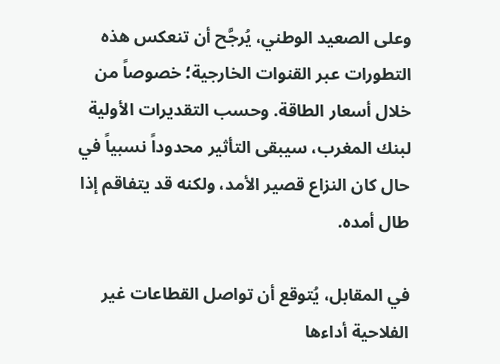وعلى الصعيد الوطني، يُرجَّح أن تنعكس هذه التطورات عبر القنوات الخارجية؛ خصوصاً من خلال أسعار الطاقة. وحسب التقديرات الأولية لبنك المغرب، سيبقى التأثير محدوداً نسبياً في حال كان النزاع قصير الأمد، ولكنه قد يتفاقم إذا طال أمده.

في المقابل، يُتوقع أن تواصل القطاعات غير الفلاحية أداءها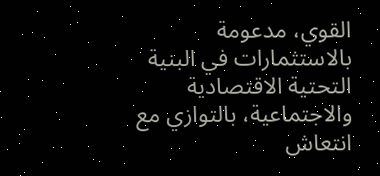القوي، مدعومة بالاستثمارات في البنية التحتية الاقتصادية والاجتماعية، بالتوازي مع انتعاش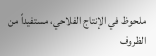ملحوظ في الإنتاج الفلاحي، مستفيداً من الظروف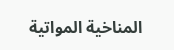المناخية المواتية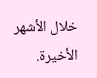خلال الأشهر الأخيرة.